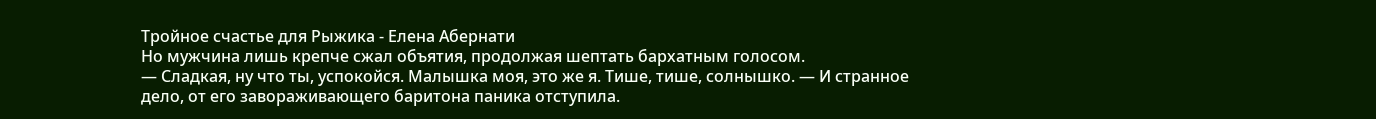Тройное счастье для Рыжика - Елена Абернати
Но мужчина лишь крепче сжал объятия, продолжая шептать бархатным голосом.
— Сладкая, ну что ты, успокойся. Малышка моя, это же я. Тише, тише, солнышко. — И странное дело, от его завораживающего баритона паника отступила.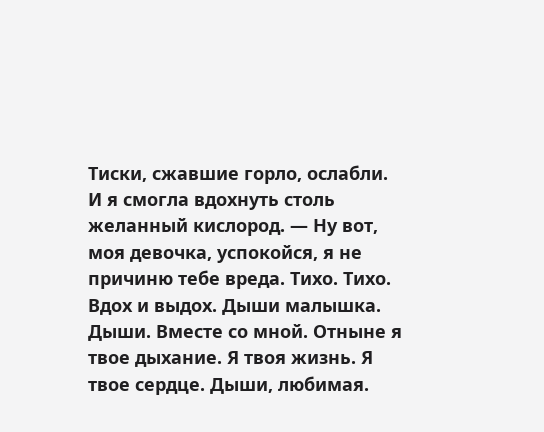Тиски, сжавшие горло, ослабли. И я смогла вдохнуть столь желанный кислород. — Ну вот, моя девочка, успокойся, я не причиню тебе вреда. Тихо. Тихо. Вдох и выдох. Дыши малышка. Дыши. Вместе со мной. Отныне я твое дыхание. Я твоя жизнь. Я твое сердце. Дыши, любимая.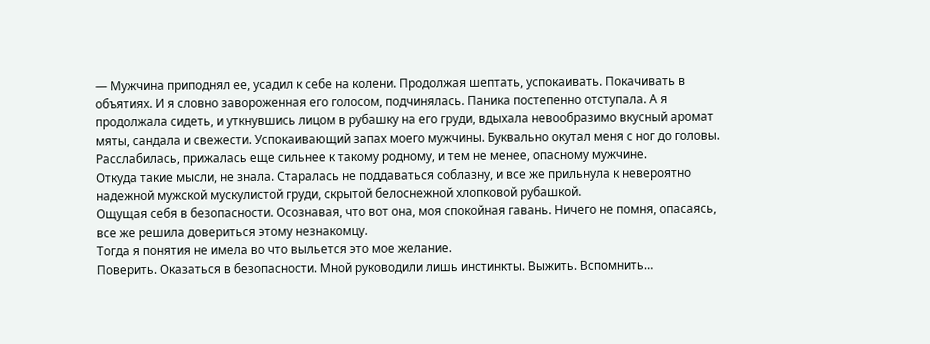— Мужчина приподнял ее, усадил к себе на колени. Продолжая шептать, успокаивать. Покачивать в объятиях. И я словно завороженная его голосом, подчинялась. Паника постепенно отступала. А я продолжала сидеть, и уткнувшись лицом в рубашку на его груди, вдыхала невообразимо вкусный аромат мяты, сандала и свежести. Успокаивающий запах моего мужчины. Буквально окутал меня с ног до головы. Расслабилась, прижалась еще сильнее к такому родному, и тем не менее, опасному мужчине.
Откуда такие мысли, не знала. Старалась не поддаваться соблазну, и все же прильнула к невероятно надежной мужской мускулистой груди, скрытой белоснежной хлопковой рубашкой.
Ощущая себя в безопасности. Осознавая, что вот она, моя спокойная гавань. Ничего не помня, опасаясь, все же решила довериться этому незнакомцу.
Тогда я понятия не имела во что выльется это мое желание.
Поверить. Оказаться в безопасности. Мной руководили лишь инстинкты. Выжить. Вспомнить…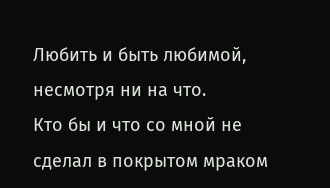Любить и быть любимой, несмотря ни на что.
Кто бы и что со мной не сделал в покрытом мраком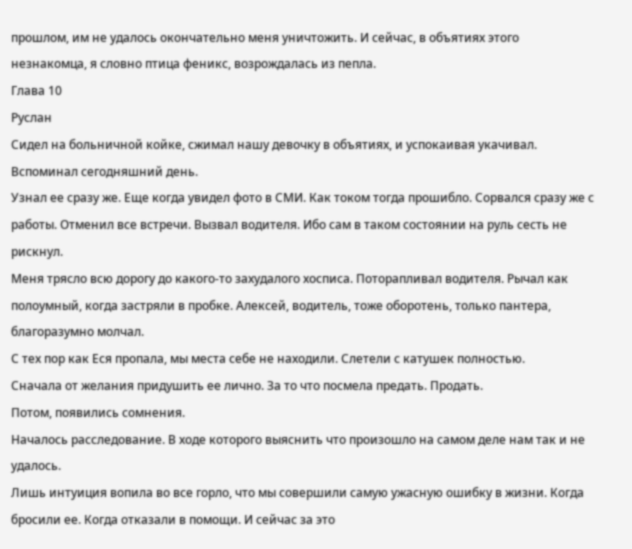прошлом, им не удалось окончательно меня уничтожить. И сейчас, в объятиях этого незнакомца, я словно птица феникс, возрождалась из пепла.
Глава 10
Руслан
Сидел на больничной койке, сжимал нашу девочку в объятиях, и успокаивая укачивал. Вспоминал сегодняшний день.
Узнал ее сразу же. Еще когда увидел фото в СМИ. Как током тогда прошибло. Сорвался сразу же с работы. Отменил все встречи. Вызвал водителя. Ибо сам в таком состоянии на руль сесть не рискнул.
Меня трясло всю дорогу до какого-то захудалого хосписа. Поторапливал водителя. Рычал как полоумный, когда застряли в пробке. Алексей, водитель, тоже оборотень, только пантера, благоразумно молчал.
С тех пор как Еся пропала, мы места себе не находили. Слетели с катушек полностью.
Сначала от желания придушить ее лично. За то что посмела предать. Продать.
Потом, появились сомнения.
Началось расследование. В ходе которого выяснить что произошло на самом деле нам так и не удалось.
Лишь интуиция вопила во все горло, что мы совершили самую ужасную ошибку в жизни. Когда бросили ее. Когда отказали в помощи. И сейчас за это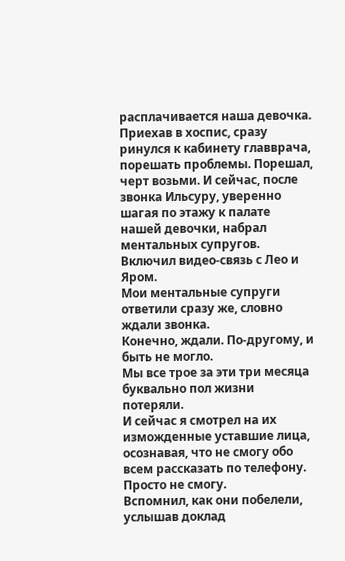расплачивается наша девочка.
Приехав в хоспис, сразу ринулся к кабинету главврача, порешать проблемы. Порешал, черт возьми. И сейчас, после звонка Ильсуру, уверенно шагая по этажу к палате нашей девочки, набрал ментальных супругов.
Включил видео-связь с Лео и Яром.
Мои ментальные супруги ответили сразу же, словно ждали звонка.
Конечно, ждали. По-другому, и быть не могло.
Мы все трое за эти три месяца буквально пол жизни потеряли.
И сейчас я смотрел на их изможденные уставшие лица, осознавая, что не смогу обо всем рассказать по телефону.
Просто не смогу.
Вспомнил, как они побелели, услышав доклад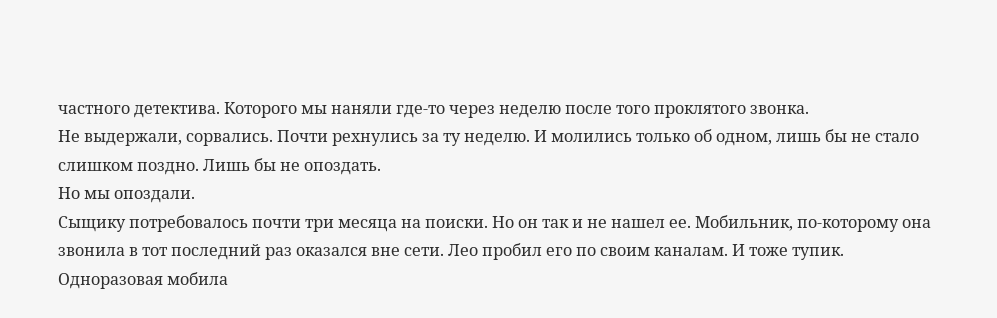частного детектива. Которого мы наняли где-то через неделю после того проклятого звонка.
Не выдержали, сорвались. Почти рехнулись за ту неделю. И молились только об одном, лишь бы не стало слишком поздно. Лишь бы не опоздать.
Но мы опоздали.
Сыщику потребовалось почти три месяца на поиски. Но он так и не нашел ее. Мобильник, по-которому она звонила в тот последний раз оказался вне сети. Лео пробил его по своим каналам. И тоже тупик.
Одноразовая мобила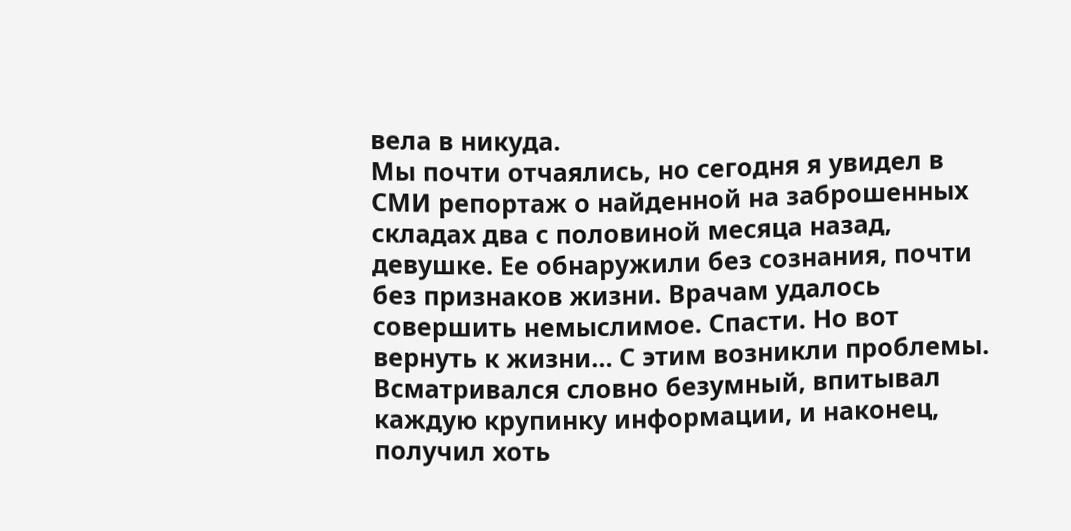вела в никуда.
Мы почти отчаялись, но сегодня я увидел в СМИ репортаж о найденной на заброшенных складах два с половиной месяца назад, девушке. Ее обнаружили без сознания, почти без признаков жизни. Врачам удалось совершить немыслимое. Спасти. Но вот вернуть к жизни… С этим возникли проблемы. Всматривался словно безумный, впитывал каждую крупинку информации, и наконец, получил хоть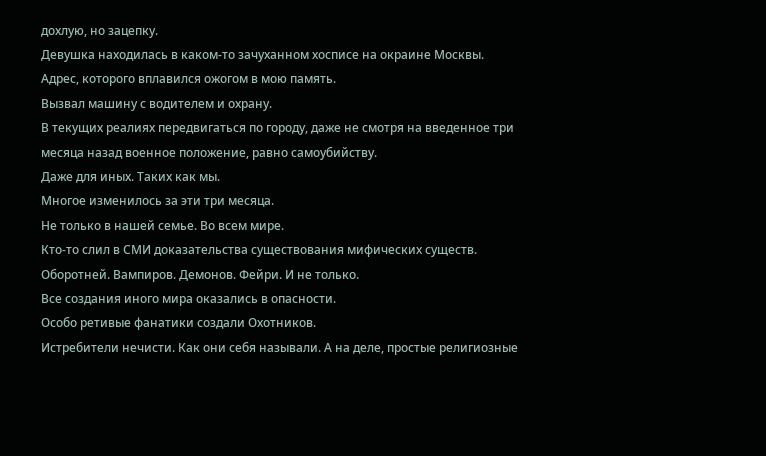дохлую, но зацепку.
Девушка находилась в каком-то зачуханном хосписе на окраине Москвы.
Адрес, которого вплавился ожогом в мою память.
Вызвал машину с водителем и охрану.
В текущих реалиях передвигаться по городу, даже не смотря на введенное три месяца назад военное положение, равно самоубийству.
Даже для иных. Таких как мы.
Многое изменилось за эти три месяца.
Не только в нашей семье. Во всем мире.
Кто-то слил в СМИ доказательства существования мифических существ.
Оборотней. Вампиров. Демонов. Фейри. И не только.
Все создания иного мира оказались в опасности.
Особо ретивые фанатики создали Охотников.
Истребители нечисти. Как они себя называли. А на деле, простые религиозные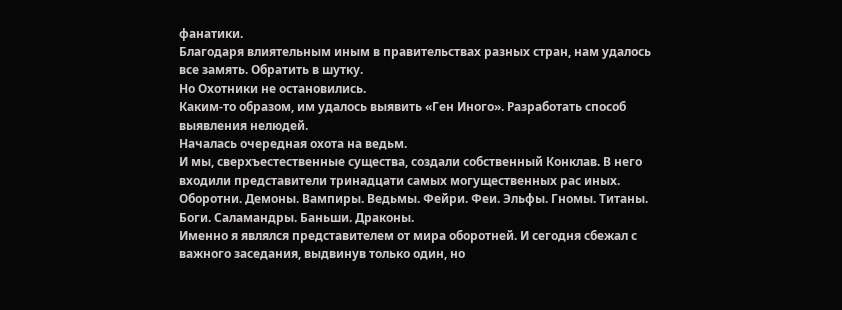фанатики.
Благодаря влиятельным иным в правительствах разных стран, нам удалось все замять. Обратить в шутку.
Но Охотники не остановились.
Каким-то образом, им удалось выявить «Ген Иного». Разработать способ выявления нелюдей.
Началась очередная охота на ведьм.
И мы, сверхъестественные существа, создали собственный Конклав. В него входили представители тринадцати самых могущественных рас иных.
Оборотни. Демоны. Вампиры. Ведьмы. Фейри. Феи. Эльфы. Гномы. Титаны. Боги. Саламандры. Баньши. Драконы.
Именно я являлся представителем от мира оборотней. И сегодня сбежал с важного заседания, выдвинув только один, но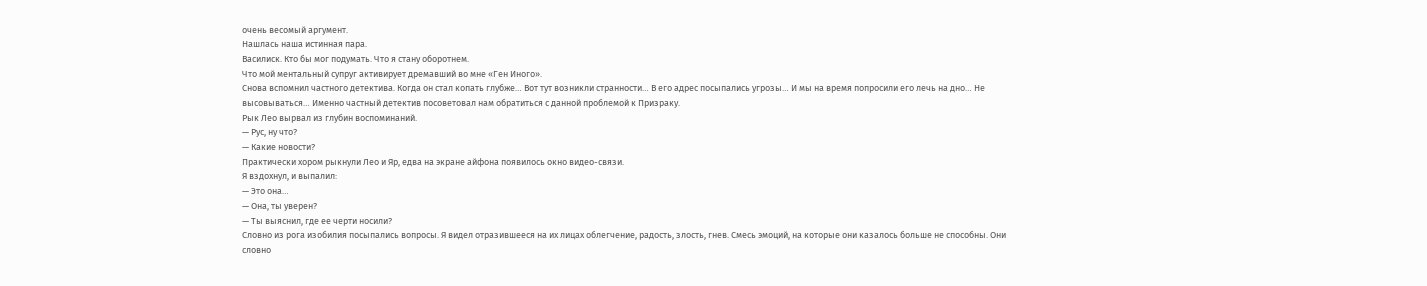очень весомый аргумент.
Нашлась наша истинная пара.
Василиск. Кто бы мог подумать. Что я стану оборотнем.
Что мой ментальный супруг активирует дремавший во мне «Ген Иного».
Снова вспомнил частного детектива. Когда он стал копать глубже… Вот тут возникли странности… В его адрес посыпались угрозы… И мы на время попросили его лечь на дно… Не высовываться… Именно частный детектив посоветовал нам обратиться с данной проблемой к Призраку.
Рык Лео вырвал из глубин воспоминаний.
— Рус, ну что?
— Какие новости?
Практически хором рыкнули Лео и Яр, едва на экране айфона появилось окно видео-связи.
Я вздохнул, и выпалил:
— Это она…
— Она, ты уверен?
— Ты выяснил, где ее черти носили?
Словно из рога изобилия посыпались вопросы. Я видел отразившееся на их лицах облегчение, радость, злость, гнев. Смесь эмоций, на которые они казалось больше не способны. Они словно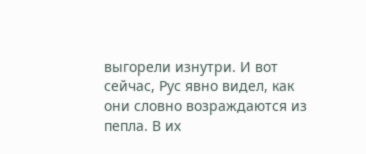выгорели изнутри. И вот сейчас, Рус явно видел, как они словно возраждаются из пепла. В их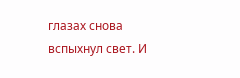глазах снова вспыхнул свет. И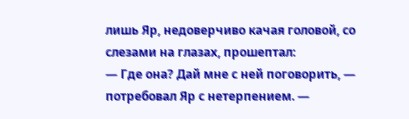лишь Яр, недоверчиво качая головой, со слезами на глазах, прошептал:
— Где она? Дай мне с ней поговорить, — потребовал Яр с нетерпением. —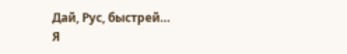Дай, Рус, быстрей…
Я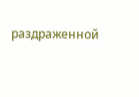раздраженной